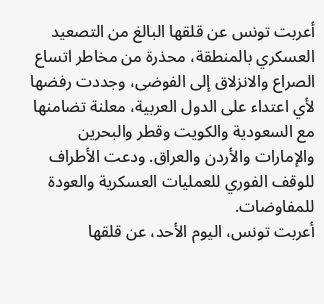أعربت تونس عن قلقها البالغ من التصعيد العسكري بالمنطقة، محذرة من مخاطر اتساع الصراع والانزلاق إلى الفوضى، وجددت رفضها لأي اعتداء على الدول العربية، معلنة تضامنها مع السعودية والكويت وقطر والبحرين والإمارات والأردن والعراق. ودعت الأطراف للوقف الفوري للعمليات العسكرية والعودة للمفاوضات.
أعربت تونس، اليوم الأحد، عن قلقها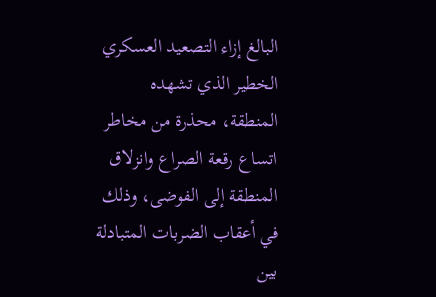البالغ إزاء التصعيد العسكري الخطير الذي تشهده المنطقة، محذرة من مخاطر اتساع رقعة الصراع وانزلاق المنطقة إلى الفوضى، وذلك في أعقاب الضربات المتبادلة بين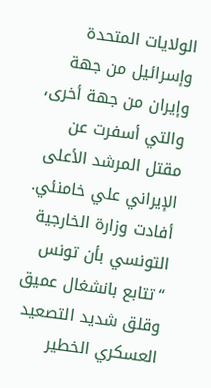الولايات المتحدة وإسرائيل من جهة وإيران من جهة أخرى، والتي أسفرت عن مقتل المرشد الأعلى الإيراني علي خامنئي.
أفادت وزارة الخارجية التونسي بأن تونس “تتابع بانشغال عميق وقلق شديد التصعيد العسكري الخطير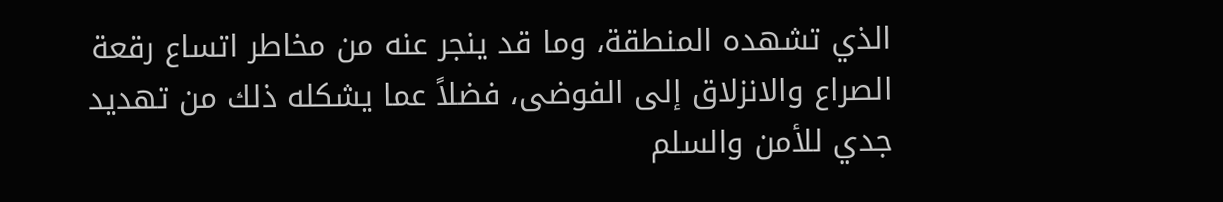الذي تشهده المنطقة، وما قد ينجر عنه من مخاطر اتساع رقعة الصراع والانزلاق إلى الفوضى، فضلاً عما يشكله ذلك من تهديد جدي للأمن والسلم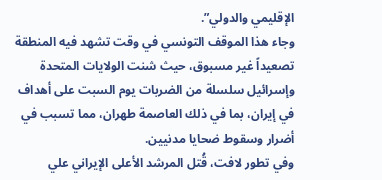الإقليمي والدولي”.
وجاء هذا الموقف التونسي في وقت تشهد فيه المنطقة تصعيداً غير مسبوق، حيث شنت الولايات المتحدة وإسرائيل سلسلة من الضربات يوم السبت على أهداف في إيران، بما في ذلك العاصمة طهران، مما تسبب في أضرار وسقوط ضحايا مدنيين.
وفي تطور لافت، قُتل المرشد الأعلى الإيراني علي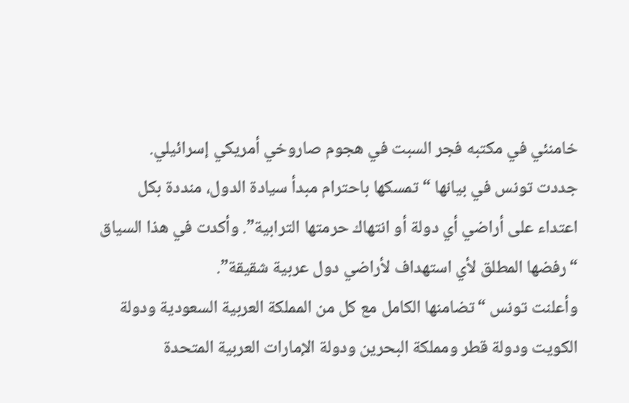خامنئي في مكتبه فجر السبت في هجوم صاروخي أمريكي إسرائيلي.
جددت تونس في بيانها “تمسكها باحترام مبدأ سيادة الدول، منددة بكل اعتداء على أراضي أي دولة أو انتهاك حرمتها الترابية”. وأكدت في هذا السياق “رفضها المطلق لأي استهداف لأراضي دول عربية شقيقة”.
وأعلنت تونس “تضامنها الكامل مع كل من المملكة العربية السعودية ودولة الكويت ودولة قطر ومملكة البحرين ودولة الإمارات العربية المتحدة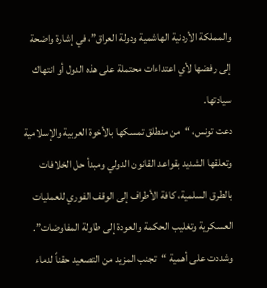والمملكة الأردنية الهاشمية ودولة العراق”، في إشارة واضحة إلى رفضها لأي اعتداءات محتملة على هذه الدول أو انتهاك سيادتها.
دعت تونس، “من منطلق تمسكها بالأخوة العربية والإسلامية وتعلقها الشديد بقواعد القانون الدولي ومبدأ حل الخلافات بالطرق السلمية، كافة الأطراف إلى الوقف الفوري للعمليات العسكرية وتغليب الحكمة والعودة إلى طاولة المفاوضات”.
وشددت على أهمية “تجنب المزيد من التصعيد حقناً لدماء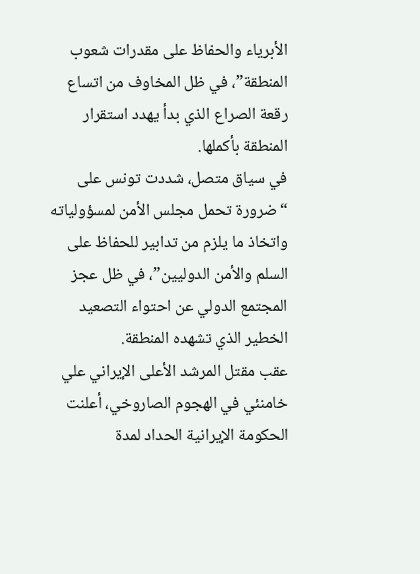الأبرياء والحفاظ على مقدرات شعوب المنطقة”، في ظل المخاوف من اتساع رقعة الصراع الذي بدأ يهدد استقرار المنطقة بأكملها.
في سياق متصل، شددت تونس على “ضرورة تحمل مجلس الأمن لمسؤولياته واتخاذ ما يلزم من تدابير للحفاظ على السلم والأمن الدوليين”، في ظل عجز المجتمع الدولي عن احتواء التصعيد الخطير الذي تشهده المنطقة.
عقب مقتل المرشد الأعلى الإيراني علي خامنئي في الهجوم الصاروخي، أعلنت الحكومة الإيرانية الحداد لمدة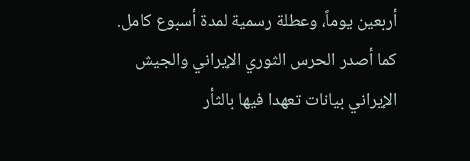أربعين يوماً، وعطلة رسمية لمدة أسبوع كامل.
كما أصدر الحرس الثوري الإيراني والجيش الإيراني بيانات تعهدا فيها بالثأر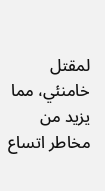لمقتل خامنئي، مما يزيد من مخاطر اتساع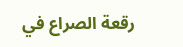رقعة الصراع في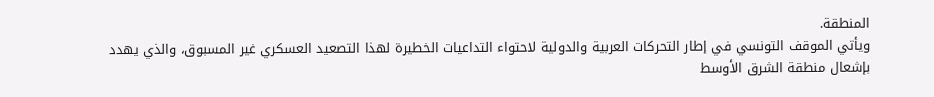المنطقة.
ويأتي الموقف التونسي في إطار التحركات العربية والدولية لاحتواء التداعيات الخطيرة لهذا التصعيد العسكري غير المسبوق، والذي يهدد بإشعال منطقة الشرق الأوسط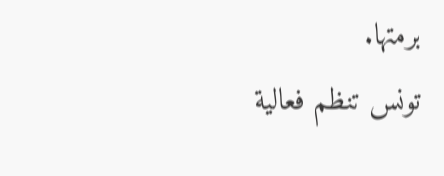برمتها.
تونس تنظم فعالية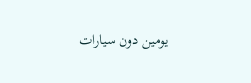يومين دون سيارات